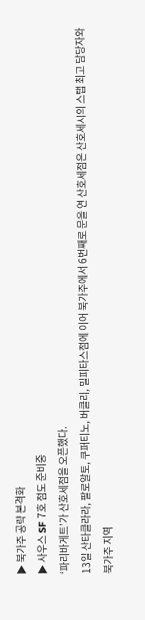▶ 북가주 공략 본격화
▶ 사우스 SF 7호 점도 준비중
‘파리바게트’가 산호세점을 오픈했다.
13일 산타클라라, 팔로알토, 쿠퍼티노, 버클리, 밀피타스점에 이어 북가주에서 6번째로 문을 연 산호세점은 산호세시의 스탭 최고 담당자와 북가주 지역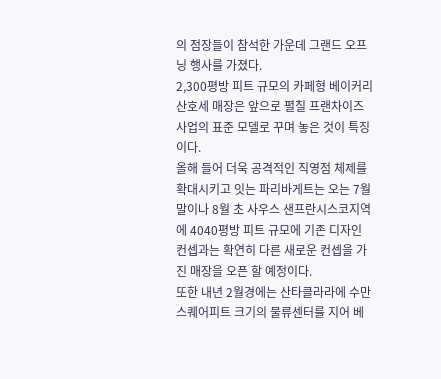의 점장들이 참석한 가운데 그랜드 오프닝 행사를 가졌다.
2,300평방 피트 규모의 카페형 베이커리 산호세 매장은 앞으로 펼칠 프랜차이즈 사업의 표준 모델로 꾸며 놓은 것이 특징이다.
올해 들어 더욱 공격적인 직영점 체제를 확대시키고 잇는 파리바게트는 오는 7월말이나 8월 초 사우스 샌프란시스코지역에 4040평방 피트 규모에 기존 디자인 컨셉과는 확연히 다른 새로운 컨셉을 가진 매장을 오픈 할 예정이다.
또한 내년 2월경에는 산타클라라에 수만 스퀘어피트 크기의 물류센터를 지어 베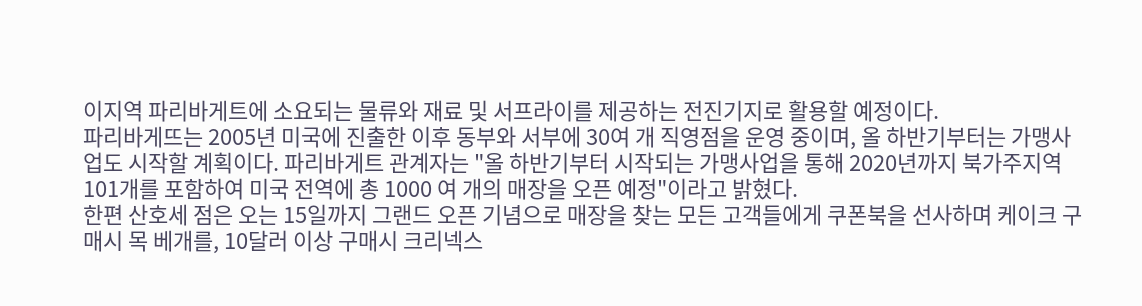이지역 파리바게트에 소요되는 물류와 재료 및 서프라이를 제공하는 전진기지로 활용할 예정이다.
파리바게뜨는 2005년 미국에 진출한 이후 동부와 서부에 30여 개 직영점을 운영 중이며, 올 하반기부터는 가맹사업도 시작할 계획이다. 파리바게트 관계자는 "올 하반기부터 시작되는 가맹사업을 통해 2020년까지 북가주지역 101개를 포함하여 미국 전역에 총 1000 여 개의 매장을 오픈 예정"이라고 밝혔다.
한편 산호세 점은 오는 15일까지 그랜드 오픈 기념으로 매장을 찾는 모든 고객들에게 쿠폰북을 선사하며 케이크 구매시 목 베개를, 10달러 이상 구매시 크리넥스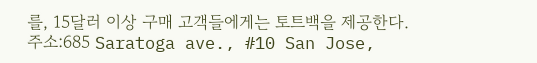를, 15달러 이상 구매 고객들에게는 토트백을 제공한다.
주소:685 Saratoga ave., #10 San Jose,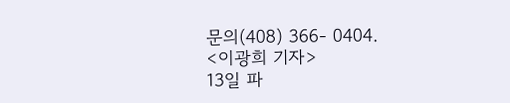문의(408) 366- 0404.
<이광희 기자>
13일 파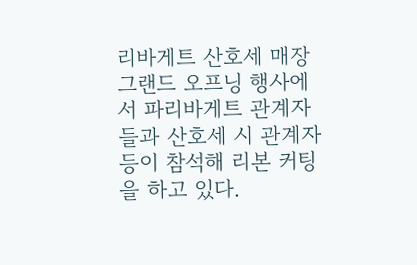리바게트 산호세 매장 그랜드 오프닝 행사에서 파리바게트 관계자들과 산호세 시 관계자 등이 참석해 리본 커팅을 하고 있다.